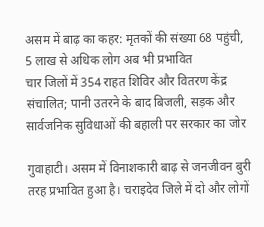असम में बाढ़ का कहर: मृतकों की संख्या 68 पहुंची, 5 लाख से अधिक लोग अब भी प्रभावित
चार जिलों में 354 राहत शिविर और वितरण केंद्र संचालित; पानी उतरने के बाद बिजली, सड़क और सार्वजनिक सुविधाओं की बहाली पर सरकार का जोर

गुवाहाटी। असम में विनाशकारी बाढ़ से जनजीवन बुरी तरह प्रभावित हुआ है। चराइदेव जिले में दो और लोगों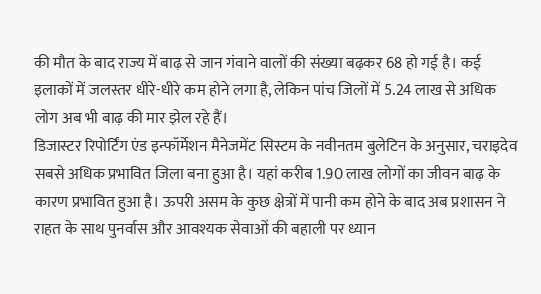की मौत के बाद राज्य में बाढ़ से जान गंवाने वालों की संख्या बढ़कर 68 हो गई है। कई इलाकों में जलस्तर धीरे-धीरे कम होने लगा है, लेकिन पांच जिलों में 5.24 लाख से अधिक लोग अब भी बाढ़ की मार झेल रहे हैं।
डिजास्टर रिपोर्टिंग एंड इन्फॉर्मेशन मैनेजमेंट सिस्टम के नवीनतम बुलेटिन के अनुसार, चराइदेव सबसे अधिक प्रभावित जिला बना हुआ है। यहां करीब 1.90 लाख लोगों का जीवन बाढ़ के कारण प्रभावित हुआ है। ऊपरी असम के कुछ क्षेत्रों में पानी कम होने के बाद अब प्रशासन ने राहत के साथ पुनर्वास और आवश्यक सेवाओं की बहाली पर ध्यान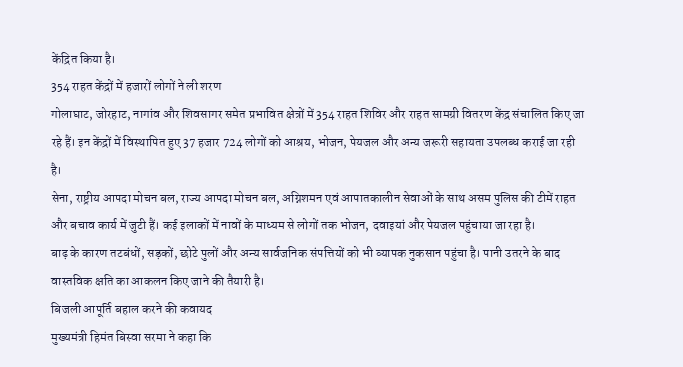केंद्रित किया है।
354 राहत केंद्रों में हजारों लोगों ने ली शरण
गोलाघाट, जोरहाट, नागांव और शिवसागर समेत प्रभावित क्षेत्रों में 354 राहत शिविर और राहत सामग्री वितरण केंद्र संचालित किए जा रहे हैं। इन केंद्रों में विस्थापित हुए 37 हजार 724 लोगों को आश्रय, भोजन, पेयजल और अन्य जरूरी सहायता उपलब्ध कराई जा रही है।
सेना, राष्ट्रीय आपदा मोचन बल, राज्य आपदा मोचन बल, अग्निशमन एवं आपातकालीन सेवाओं के साथ असम पुलिस की टीमें राहत और बचाव कार्य में जुटी हैं। कई इलाकों में नावों के माध्यम से लोगों तक भोजन, दवाइयां और पेयजल पहुंचाया जा रहा है।
बाढ़ के कारण तटबंधों, सड़कों, छोटे पुलों और अन्य सार्वजनिक संपत्तियों को भी व्यापक नुकसान पहुंचा है। पानी उतरने के बाद वास्तविक क्षति का आकलन किए जाने की तैयारी है।
बिजली आपूर्ति बहाल करने की कवायद
मुख्यमंत्री हिमंत बिस्वा सरमा ने कहा कि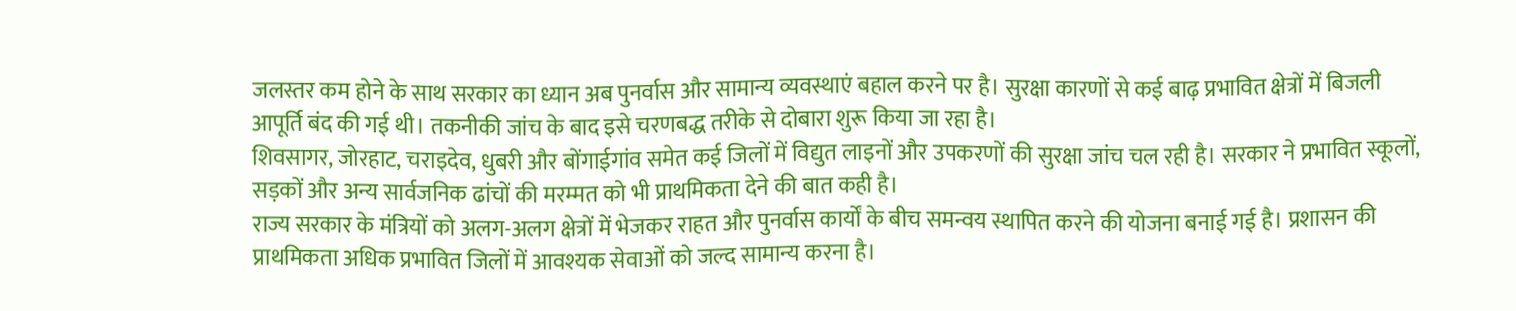जलस्तर कम होने के साथ सरकार का ध्यान अब पुनर्वास और सामान्य व्यवस्थाएं बहाल करने पर है। सुरक्षा कारणों से कई बाढ़ प्रभावित क्षेत्रों में बिजली आपूर्ति बंद की गई थी। तकनीकी जांच के बाद इसे चरणबद्ध तरीके से दोबारा शुरू किया जा रहा है।
शिवसागर, जोरहाट, चराइदेव, धुबरी और बोंगाईगांव समेत कई जिलों में विद्युत लाइनों और उपकरणों की सुरक्षा जांच चल रही है। सरकार ने प्रभावित स्कूलों, सड़कों और अन्य सार्वजनिक ढांचों की मरम्मत को भी प्राथमिकता देने की बात कही है।
राज्य सरकार के मंत्रियों को अलग-अलग क्षेत्रों में भेजकर राहत और पुनर्वास कार्यों के बीच समन्वय स्थापित करने की योजना बनाई गई है। प्रशासन की प्राथमिकता अधिक प्रभावित जिलों में आवश्यक सेवाओं को जल्द सामान्य करना है।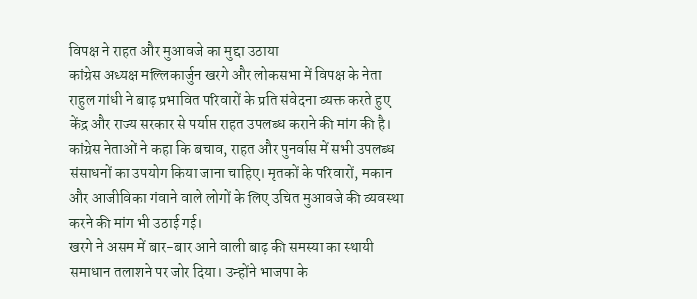विपक्ष ने राहत और मुआवजे का मुद्दा उठाया
कांग्रेस अध्यक्ष मल्लिकार्जुन खरगे और लोकसभा में विपक्ष के नेता राहुल गांधी ने बाढ़ प्रभावित परिवारों के प्रति संवेदना व्यक्त करते हुए केंद्र और राज्य सरकार से पर्याप्त राहत उपलब्ध कराने की मांग की है।
कांग्रेस नेताओं ने कहा कि बचाव, राहत और पुनर्वास में सभी उपलब्ध संसाधनों का उपयोग किया जाना चाहिए। मृतकों के परिवारों, मकान और आजीविका गंवाने वाले लोगों के लिए उचित मुआवजे की व्यवस्था करने की मांग भी उठाई गई।
खरगे ने असम में बार-बार आने वाली बाढ़ की समस्या का स्थायी समाधान तलाशने पर जोर दिया। उन्होंने भाजपा के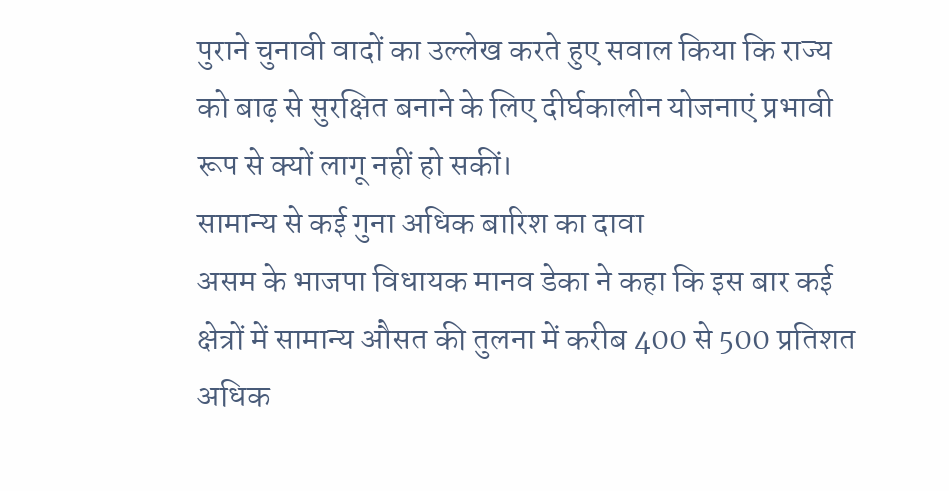पुराने चुनावी वादों का उल्लेख करते हुए सवाल किया कि राज्य को बाढ़ से सुरक्षित बनाने के लिए दीर्घकालीन योजनाएं प्रभावी रूप से क्यों लागू नहीं हो सकीं।
सामान्य से कई गुना अधिक बारिश का दावा
असम के भाजपा विधायक मानव डेका ने कहा कि इस बार कई क्षेत्रों में सामान्य औसत की तुलना में करीब 400 से 500 प्रतिशत अधिक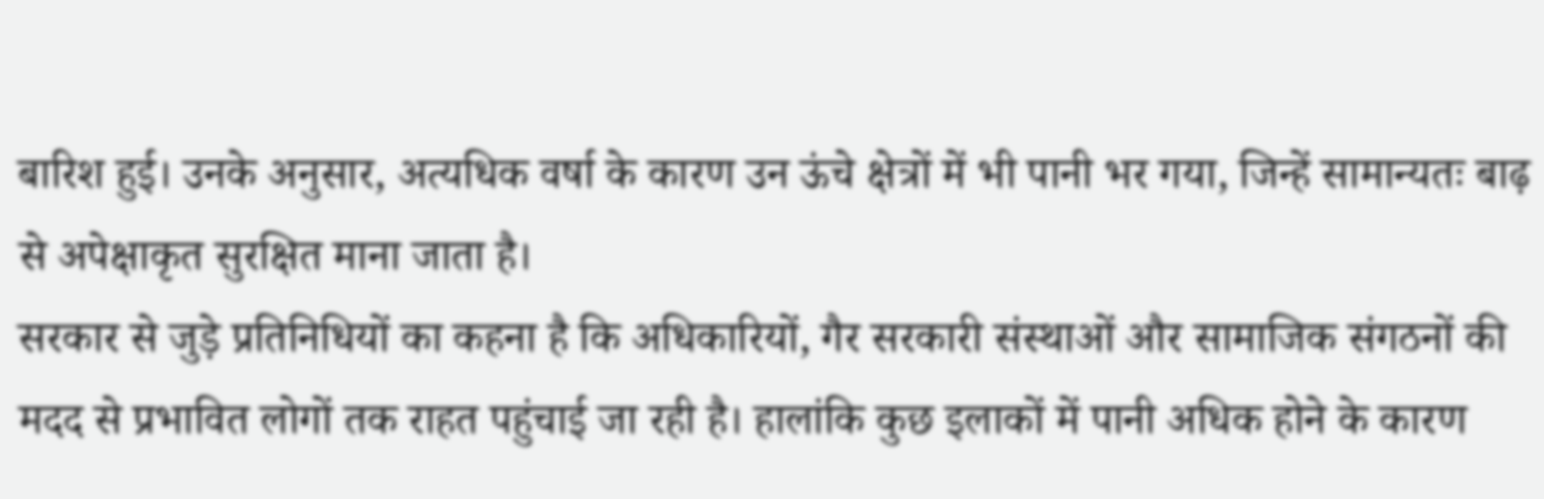बारिश हुई। उनके अनुसार, अत्यधिक वर्षा के कारण उन ऊंचे क्षेत्रों में भी पानी भर गया, जिन्हें सामान्यतः बाढ़ से अपेक्षाकृत सुरक्षित माना जाता है।
सरकार से जुड़े प्रतिनिधियों का कहना है कि अधिकारियों, गैर सरकारी संस्थाओं और सामाजिक संगठनों की मदद से प्रभावित लोगों तक राहत पहुंचाई जा रही है। हालांकि कुछ इलाकों में पानी अधिक होने के कारण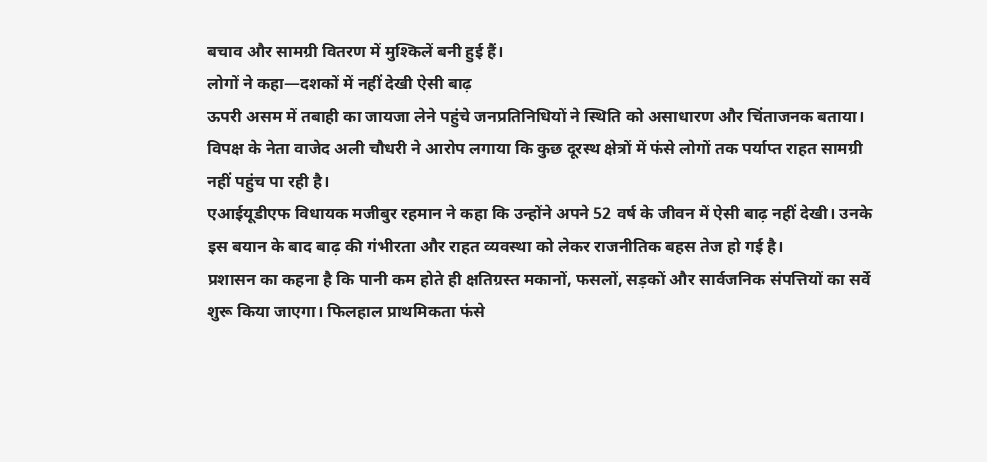बचाव और सामग्री वितरण में मुश्किलें बनी हुई हैं।
लोगों ने कहा—दशकों में नहीं देखी ऐसी बाढ़
ऊपरी असम में तबाही का जायजा लेने पहुंचे जनप्रतिनिधियों ने स्थिति को असाधारण और चिंताजनक बताया। विपक्ष के नेता वाजेद अली चौधरी ने आरोप लगाया कि कुछ दूरस्थ क्षेत्रों में फंसे लोगों तक पर्याप्त राहत सामग्री नहीं पहुंच पा रही है।
एआईयूडीएफ विधायक मजीबुर रहमान ने कहा कि उन्होंने अपने 52 वर्ष के जीवन में ऐसी बाढ़ नहीं देखी। उनके इस बयान के बाद बाढ़ की गंभीरता और राहत व्यवस्था को लेकर राजनीतिक बहस तेज हो गई है।
प्रशासन का कहना है कि पानी कम होते ही क्षतिग्रस्त मकानों, फसलों, सड़कों और सार्वजनिक संपत्तियों का सर्वे शुरू किया जाएगा। फिलहाल प्राथमिकता फंसे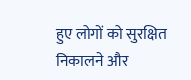हुए लोगों को सुरक्षित निकालने और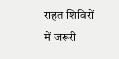राहत शिविरों में जरूरी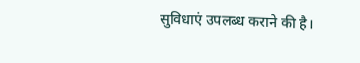सुविधाएं उपलब्ध कराने की है।